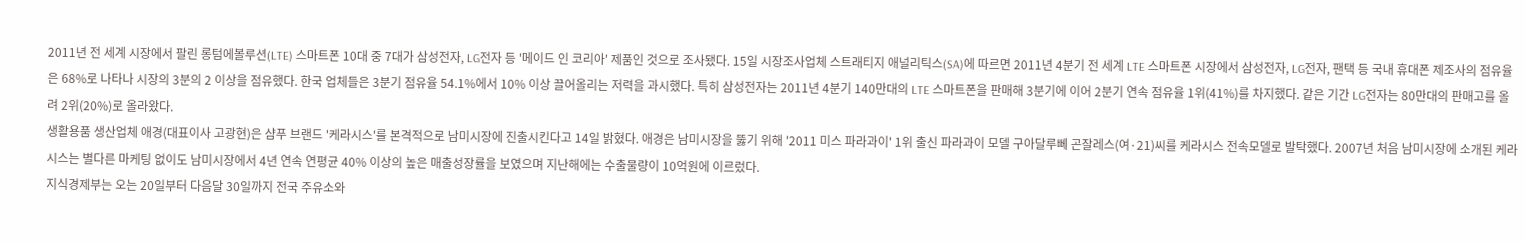2011년 전 세계 시장에서 팔린 롱텀에볼루션(LTE) 스마트폰 10대 중 7대가 삼성전자, LG전자 등 '메이드 인 코리아' 제품인 것으로 조사됐다. 15일 시장조사업체 스트래티지 애널리틱스(SA)에 따르면 2011년 4분기 전 세계 LTE 스마트폰 시장에서 삼성전자, LG전자, 팬택 등 국내 휴대폰 제조사의 점유율은 68%로 나타나 시장의 3분의 2 이상을 점유했다. 한국 업체들은 3분기 점유율 54.1%에서 10% 이상 끌어올리는 저력을 과시했다. 특히 삼성전자는 2011년 4분기 140만대의 LTE 스마트폰을 판매해 3분기에 이어 2분기 연속 점유율 1위(41%)를 차지했다. 같은 기간 LG전자는 80만대의 판매고를 올려 2위(20%)로 올라왔다.
생활용품 생산업체 애경(대표이사 고광현)은 샴푸 브랜드 '케라시스'를 본격적으로 남미시장에 진출시킨다고 14일 밝혔다. 애경은 남미시장을 뚫기 위해 '2011 미스 파라과이' 1위 출신 파라과이 모델 구아달루뻬 곤잘레스(여·21)씨를 케라시스 전속모델로 발탁했다. 2007년 처음 남미시장에 소개된 케라시스는 별다른 마케팅 없이도 남미시장에서 4년 연속 연평균 40% 이상의 높은 매출성장률을 보였으며 지난해에는 수출물량이 10억원에 이르렀다.
지식경제부는 오는 20일부터 다음달 30일까지 전국 주유소와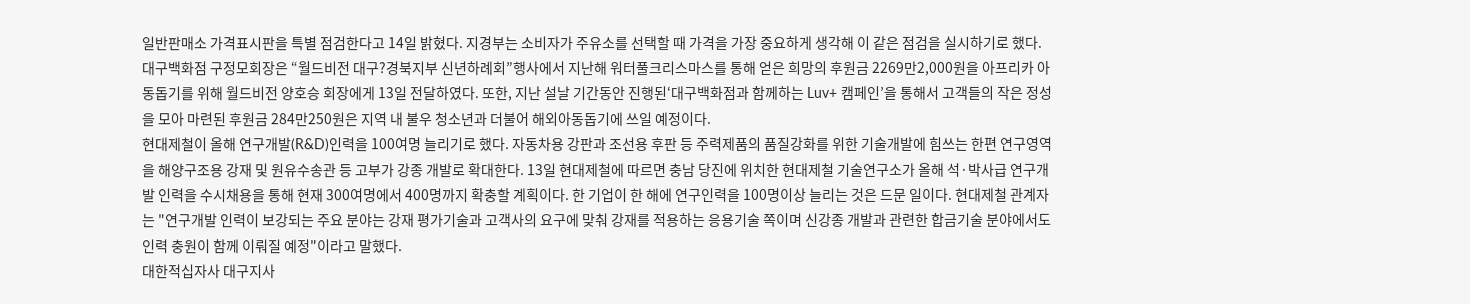일반판매소 가격표시판을 특별 점검한다고 14일 밝혔다. 지경부는 소비자가 주유소를 선택할 때 가격을 가장 중요하게 생각해 이 같은 점검을 실시하기로 했다.
대구백화점 구정모회장은 “월드비전 대구?경북지부 신년하례회”행사에서 지난해 워터풀크리스마스를 통해 얻은 희망의 후원금 2269만2,000원을 아프리카 아동돕기를 위해 월드비전 양호승 회장에게 13일 전달하였다. 또한, 지난 설날 기간동안 진행된‘대구백화점과 함께하는 Luv+ 캠페인’을 통해서 고객들의 작은 정성을 모아 마련된 후원금 284만250원은 지역 내 불우 청소년과 더불어 해외아동돕기에 쓰일 예정이다.
현대제철이 올해 연구개발(R&D)인력을 100여명 늘리기로 했다. 자동차용 강판과 조선용 후판 등 주력제품의 품질강화를 위한 기술개발에 힘쓰는 한편 연구영역을 해양구조용 강재 및 원유수송관 등 고부가 강종 개발로 확대한다. 13일 현대제철에 따르면 충남 당진에 위치한 현대제철 기술연구소가 올해 석·박사급 연구개발 인력을 수시채용을 통해 현재 300여명에서 400명까지 확충할 계획이다. 한 기업이 한 해에 연구인력을 100명이상 늘리는 것은 드문 일이다. 현대제철 관계자는 "연구개발 인력이 보강되는 주요 분야는 강재 평가기술과 고객사의 요구에 맞춰 강재를 적용하는 응용기술 쪽이며 신강종 개발과 관련한 합금기술 분야에서도 인력 충원이 함께 이뤄질 예정"이라고 말했다.
대한적십자사 대구지사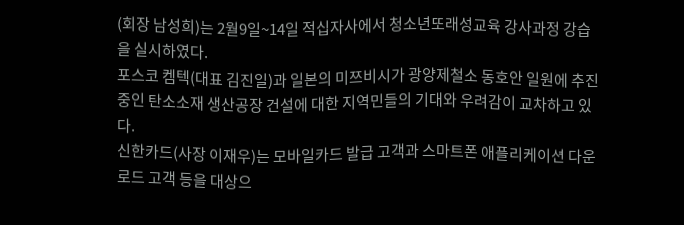(회장 남성희)는 2월9일~14일 적십자사에서 청소년또래성교육 강사과정 강습을 실시하였다.
포스코 켐텍(대표 김진일)과 일본의 미쯔비시가 광양제철소 동호안 일원에 추진중인 탄소소재 생산공장 건설에 대한 지역민들의 기대와 우려감이 교차하고 있다.
신한카드(사장 이재우)는 모바일카드 발급 고객과 스마트폰 애플리케이션 다운로드 고객 등을 대상으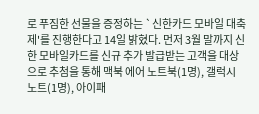로 푸짐한 선물을 증정하는 `신한카드 모바일 대축제'를 진행한다고 14일 밝혔다. 먼저 3월 말까지 신한 모바일카드를 신규 추가 발급받는 고객을 대상으로 추첨을 통해 맥북 에어 노트북(1명), 갤럭시 노트(1명), 아이패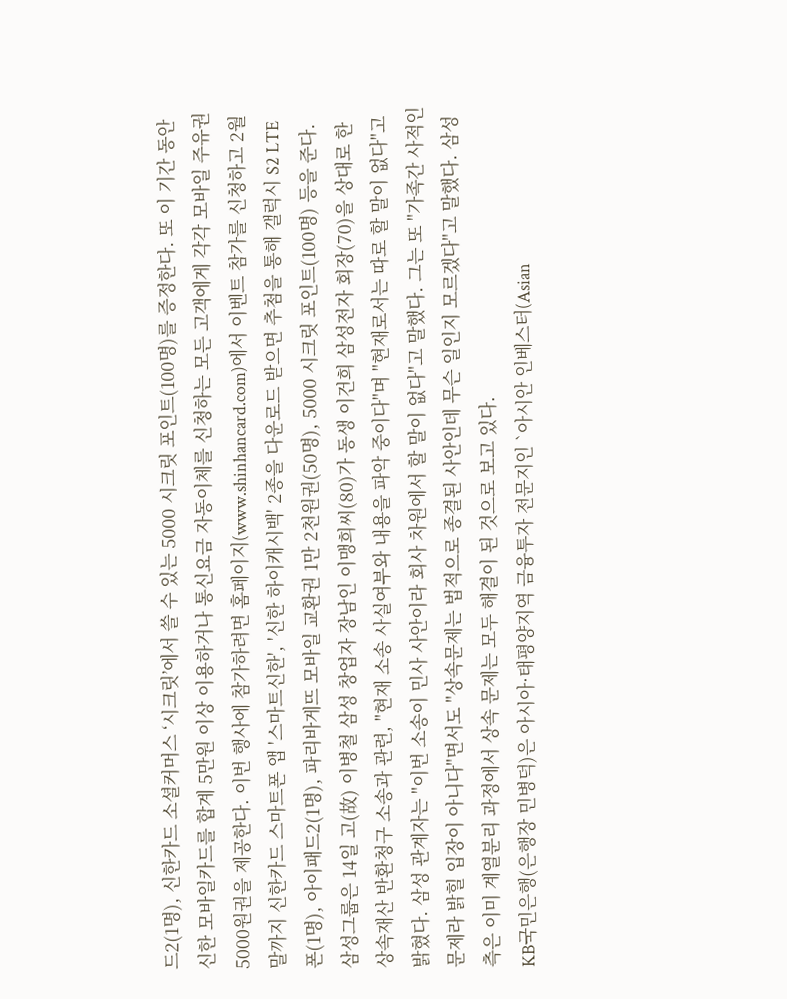드2(1명), 신한카드 소셜커머스 ‘시크릿’에서 쓸 수 있는 5000 시크릿 포인트(100명)를 증정한다. 또 이 기간 동안 신한 모바일카드를 합계 5만원 이상 이용하거나 통신요금 자동이체를 신청하는 모든 고객에게 각각 모바일 주유권 5000원권을 제공한다. 이번 행사에 참가하려면 홈페이지(www.shinhancard.com)에서 이벤트 참가를 신청하고 2월 말까지 신한카드 스마트폰 앱 '스마트신한', '신한 하이캐시백' 2종을 다운로드 받으면 추첨을 통해 갤럭시 S2 LTE폰(1명), 아이패드2(1명), 파리바게뜨 모바일 교환권 1만 2천원권(50명), 5000 시크릿 포인트(100명) 등을 준다.
삼성그룹은 14일 고(故) 이병철 삼성 창업자 장남인 이맹희씨(80)가 동생 이건희 삼성전자 회장(70)을 상대로 한 상속재산 반환청구 소송과 관련, "현재 소송 사실여부와 내용을 파악 중이다"며 "현재로서는 따로 할 말이 없다"고 밝혔다. 삼성 관계자는 "이번 소송이 민사 사안이라 회사 차원에서 할 말이 없다"고 말했다. 그는 또 "가족간 사적인 문제라 밝힐 입장이 아니다"면서도 "상속문제는 법적으로 종결된 사안인데 무슨 일인지 모르겠다"고 말했다. 삼성 측은 이미 계열분리 과정에서 상속 문제는 모두 해결이 된 것으로 보고 있다.
KB국민은행(은행장 민병덕)은 아시아·태평양지역 금융투자 전문지인 `아시안 인베스터(Asian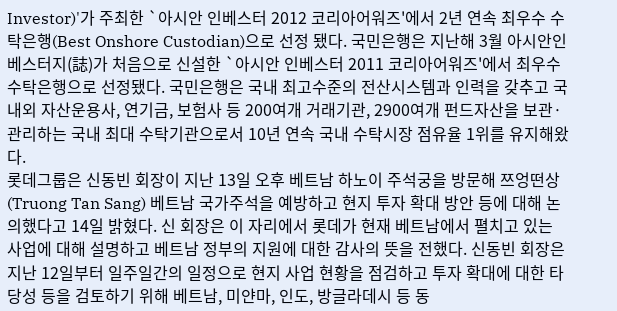Investor)'가 주최한 `아시안 인베스터 2012 코리아어워즈'에서 2년 연속 최우수 수탁은행(Best Onshore Custodian)으로 선정 됐다. 국민은행은 지난해 3월 아시안인베스터지(誌)가 처음으로 신설한 `아시안 인베스터 2011 코리아어워즈'에서 최우수 수탁은행으로 선정됐다. 국민은행은 국내 최고수준의 전산시스템과 인력을 갖추고 국내외 자산운용사, 연기금, 보험사 등 200여개 거래기관, 2900여개 펀드자산을 보관·관리하는 국내 최대 수탁기관으로서 10년 연속 국내 수탁시장 점유율 1위를 유지해왔다.
롯데그룹은 신동빈 회장이 지난 13일 오후 베트남 하노이 주석궁을 방문해 쯔엉떤상(Truong Tan Sang) 베트남 국가주석을 예방하고 현지 투자 확대 방안 등에 대해 논의했다고 14일 밝혔다. 신 회장은 이 자리에서 롯데가 현재 베트남에서 펼치고 있는 사업에 대해 설명하고 베트남 정부의 지원에 대한 감사의 뜻을 전했다. 신동빈 회장은 지난 12일부터 일주일간의 일정으로 현지 사업 현황을 점검하고 투자 확대에 대한 타당성 등을 검토하기 위해 베트남, 미얀마, 인도, 방글라데시 등 동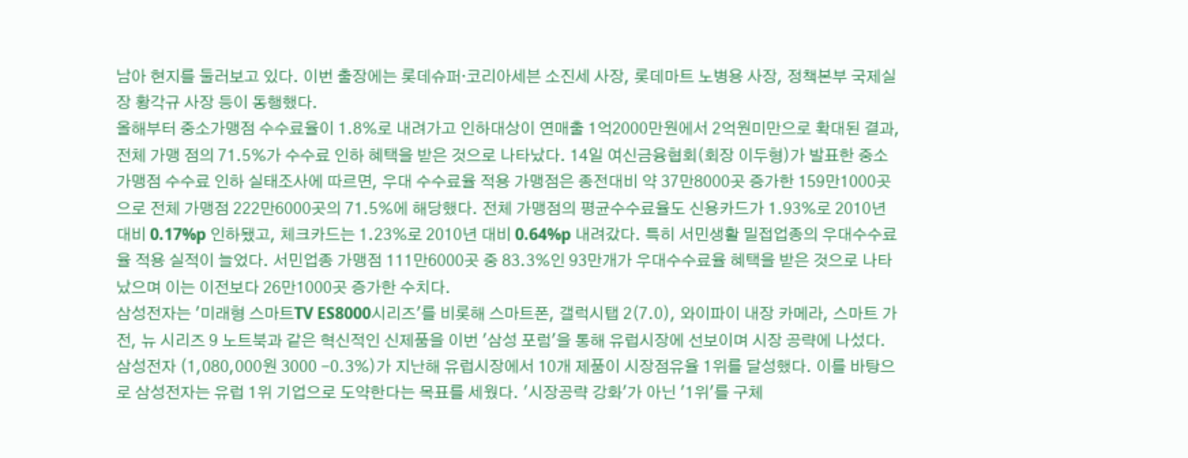남아 현지를 둘러보고 있다. 이번 출장에는 롯데슈퍼·코리아세븐 소진세 사장, 롯데마트 노병용 사장, 정책본부 국제실장 황각규 사장 등이 동행했다.
올해부터 중소가맹점 수수료율이 1.8%로 내려가고 인하대상이 연매출 1억2000만원에서 2억원미만으로 확대된 결과, 전체 가맹 점의 71.5%가 수수료 인하 혜택을 받은 것으로 나타났다. 14일 여신금융협회(회장 이두형)가 발표한 중소가맹점 수수료 인하 실태조사에 따르면, 우대 수수료율 적용 가맹점은 종전대비 약 37만8000곳 증가한 159만1000곳으로 전체 가맹점 222만6000곳의 71.5%에 해당했다. 전체 가맹점의 평균수수료율도 신용카드가 1.93%로 2010년 대비 0.17%p 인하됐고, 체크카드는 1.23%로 2010년 대비 0.64%p 내려갔다. 특히 서민생활 밀접업종의 우대수수료율 적용 실적이 늘었다. 서민업종 가맹점 111만6000곳 중 83.3%인 93만개가 우대수수료율 혜택을 받은 것으로 나타났으며 이는 이전보다 26만1000곳 증가한 수치다.
삼성전자는 '미래형 스마트TV ES8000시리즈'를 비롯해 스마트폰, 갤럭시탭 2(7.0), 와이파이 내장 카메라, 스마트 가전, 뉴 시리즈 9 노트북과 같은 혁신적인 신제품을 이번 '삼성 포럼'을 통해 유럽시장에 선보이며 시장 공략에 나섰다. 삼성전자 (1,080,000원 3000 -0.3%)가 지난해 유럽시장에서 10개 제품이 시장점유율 1위를 달성했다. 이를 바탕으로 삼성전자는 유럽 1위 기업으로 도약한다는 목표를 세웠다. '시장공략 강화'가 아닌 '1위'를 구체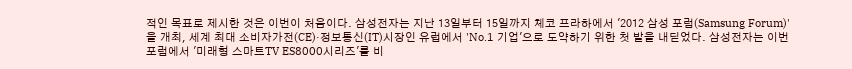적인 목표로 제시한 것은 이번이 처음이다. 삼성전자는 지난 13일부터 15일까지 체코 프라하에서 '2012 삼성 포럼(Samsung Forum)'을 개최, 세계 최대 소비자가전(CE)·정보통신(IT)시장인 유럽에서 'No.1 기업'으로 도약하기 위한 첫 발을 내딛었다. 삼성전자는 이번 포럼에서 '미래형 스마트TV ES8000시리즈'를 비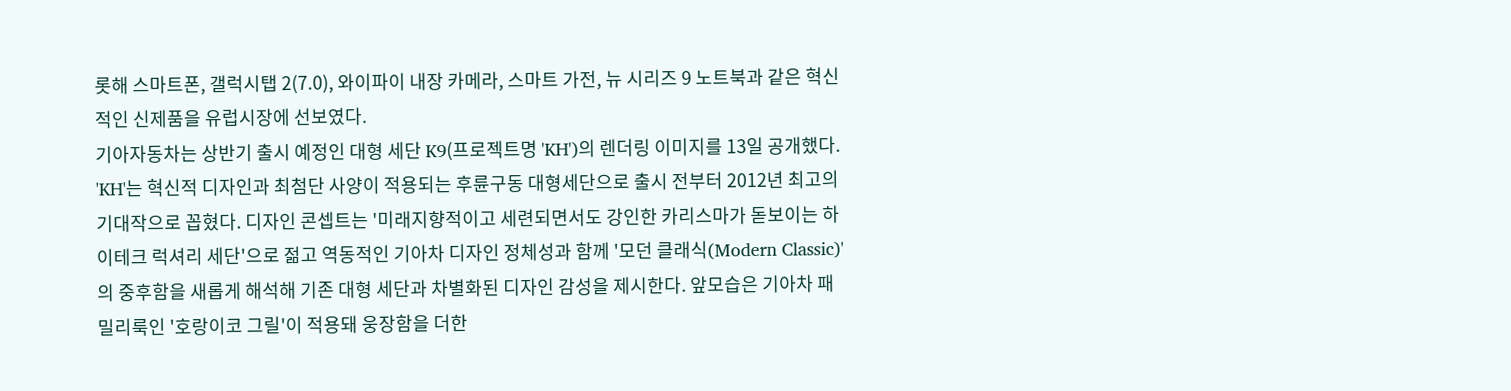롯해 스마트폰, 갤럭시탭 2(7.0), 와이파이 내장 카메라, 스마트 가전, 뉴 시리즈 9 노트북과 같은 혁신적인 신제품을 유럽시장에 선보였다.
기아자동차는 상반기 출시 예정인 대형 세단 K9(프로젝트명 'KH')의 렌더링 이미지를 13일 공개했다. 'KH'는 혁신적 디자인과 최첨단 사양이 적용되는 후륜구동 대형세단으로 출시 전부터 2012년 최고의 기대작으로 꼽혔다. 디자인 콘셉트는 '미래지향적이고 세련되면서도 강인한 카리스마가 돋보이는 하이테크 럭셔리 세단'으로 젊고 역동적인 기아차 디자인 정체성과 함께 '모던 클래식(Modern Classic)'의 중후함을 새롭게 해석해 기존 대형 세단과 차별화된 디자인 감성을 제시한다. 앞모습은 기아차 패밀리룩인 '호랑이코 그릴'이 적용돼 웅장함을 더한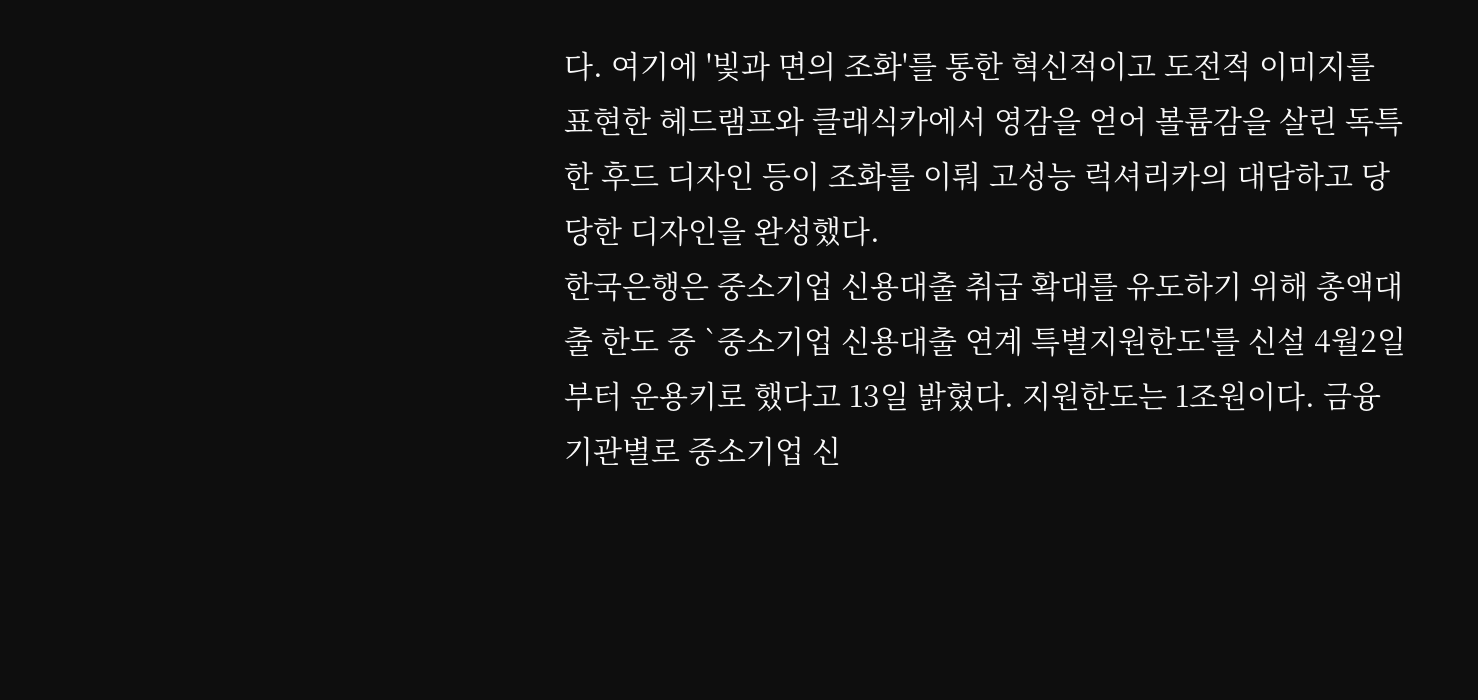다. 여기에 '빛과 면의 조화'를 통한 혁신적이고 도전적 이미지를 표현한 헤드램프와 클래식카에서 영감을 얻어 볼륨감을 살린 독특한 후드 디자인 등이 조화를 이뤄 고성능 럭셔리카의 대담하고 당당한 디자인을 완성했다.
한국은행은 중소기업 신용대출 취급 확대를 유도하기 위해 총액대출 한도 중 `중소기업 신용대출 연계 특별지원한도'를 신설 4월2일부터 운용키로 했다고 13일 밝혔다. 지원한도는 1조원이다. 금융기관별로 중소기업 신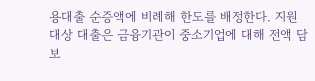용대출 순증액에 비례해 한도를 배정한다. 지원 대상 대출은 금융기관이 중소기업에 대해 전액 담보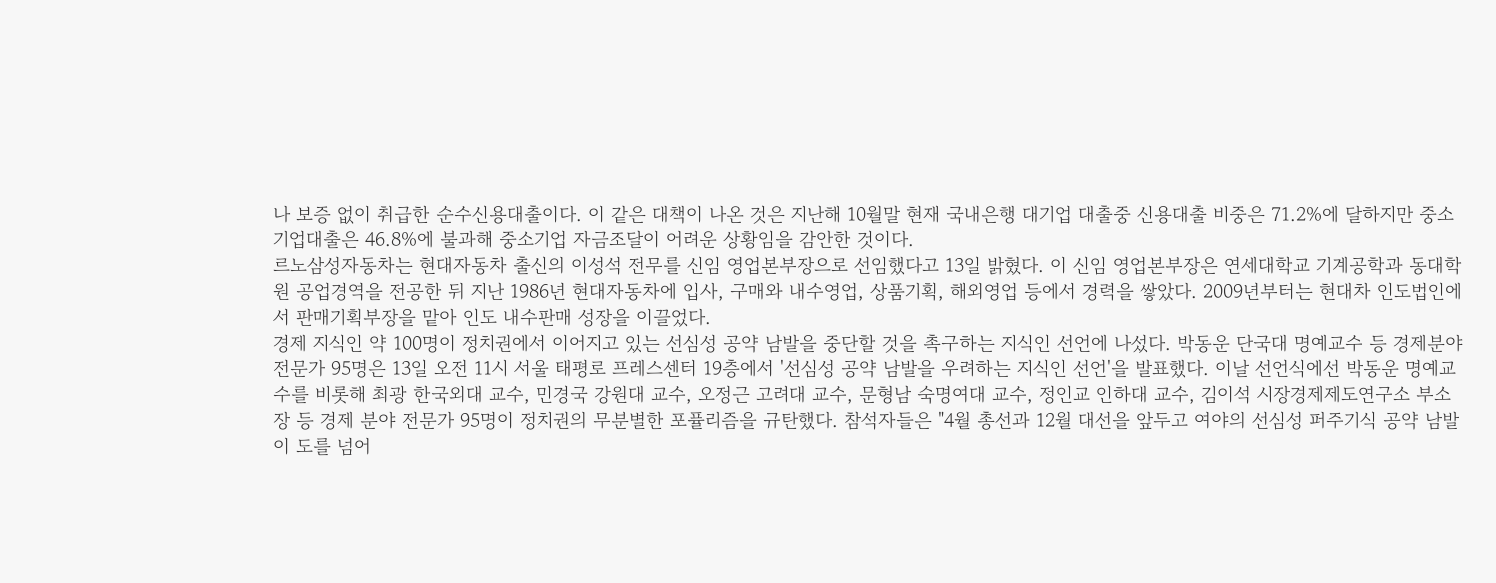나 보증 없이 취급한 순수신용대출이다. 이 같은 대책이 나온 것은 지난해 10월말 현재 국내은행 대기업 대출중 신용대출 비중은 71.2%에 달하지만 중소기업대출은 46.8%에 불과해 중소기업 자금조달이 어려운 상황임을 감안한 것이다.
르노삼성자동차는 현대자동차 출신의 이성석 전무를 신임 영업본부장으로 선임했다고 13일 밝혔다. 이 신임 영업본부장은 연세대학교 기계공학과 동대학원 공업경역을 전공한 뒤 지난 1986년 현대자동차에 입사, 구매와 내수영업, 상품기획, 해외영업 등에서 경력을 쌓았다. 2009년부터는 현대차 인도법인에서 판매기획부장을 맡아 인도 내수판매 성장을 이끌었다.
경제 지식인 약 100명이 정치권에서 이어지고 있는 선심성 공약 남발을 중단할 것을 촉구하는 지식인 선언에 나섰다. 박동운 단국대 명예교수 등 경제분야 전문가 95명은 13일 오전 11시 서울 태평로 프레스센터 19층에서 '선심성 공약 남발을 우려하는 지식인 선언'을 발표했다. 이날 선언식에선 박동운 명예교수를 비롯해 최광 한국외대 교수, 민경국 강원대 교수, 오정근 고려대 교수, 문형남 숙명여대 교수, 정인교 인하대 교수, 김이석 시장경제제도연구소 부소장 등 경제 분야 전문가 95명이 정치권의 무분별한 포퓰리즘을 규탄했다. 참석자들은 "4월 총선과 12월 대선을 앞두고 여야의 선심성 퍼주기식 공약 남발이 도를 넘어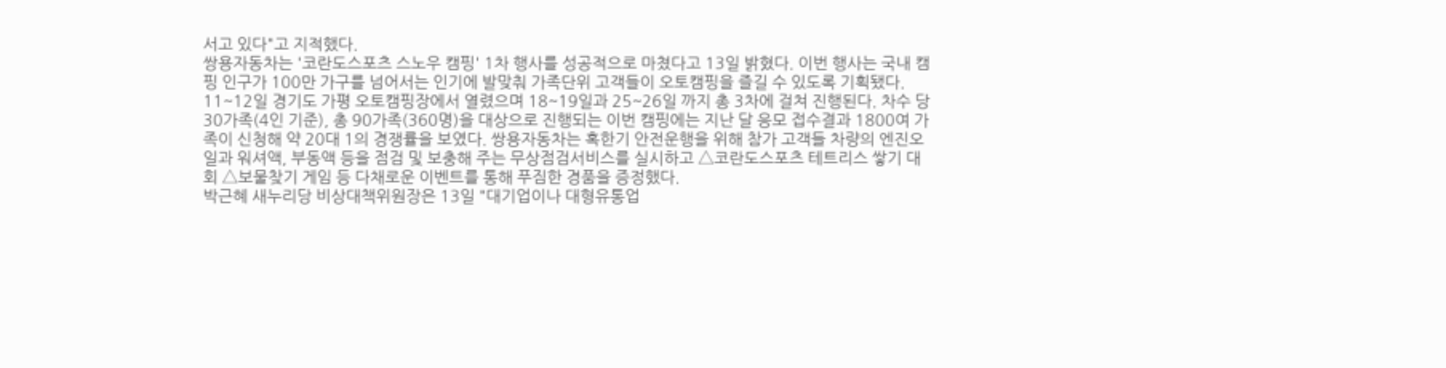서고 있다"고 지적했다.
쌍용자동차는 '코란도스포츠 스노우 캠핑' 1차 행사를 성공적으로 마쳤다고 13일 밝혔다. 이번 행사는 국내 캠핑 인구가 100만 가구를 넘어서는 인기에 발맞춰 가족단위 고객들이 오토캠핑을 즐길 수 있도록 기획됐다. 11~12일 경기도 가평 오토캠핑장에서 열렸으며 18~19일과 25~26일 까지 총 3차에 걸쳐 진행된다. 차수 당 30가족(4인 기준), 총 90가족(360명)을 대상으로 진행되는 이번 캠핑에는 지난 달 응모 접수결과 1800여 가족이 신청해 약 20대 1의 경쟁률을 보였다. 쌍용자동차는 혹한기 안전운행을 위해 참가 고객들 차량의 엔진오일과 워셔액, 부동액 등을 점검 및 보충해 주는 무상점검서비스를 실시하고 △코란도스포츠 테트리스 쌓기 대회 △보물찾기 게임 등 다채로운 이벤트를 통해 푸짐한 경품을 증정했다.
박근혜 새누리당 비상대책위원장은 13일 "대기업이나 대형유통업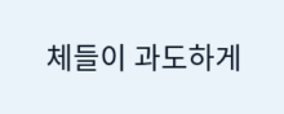체들이 과도하게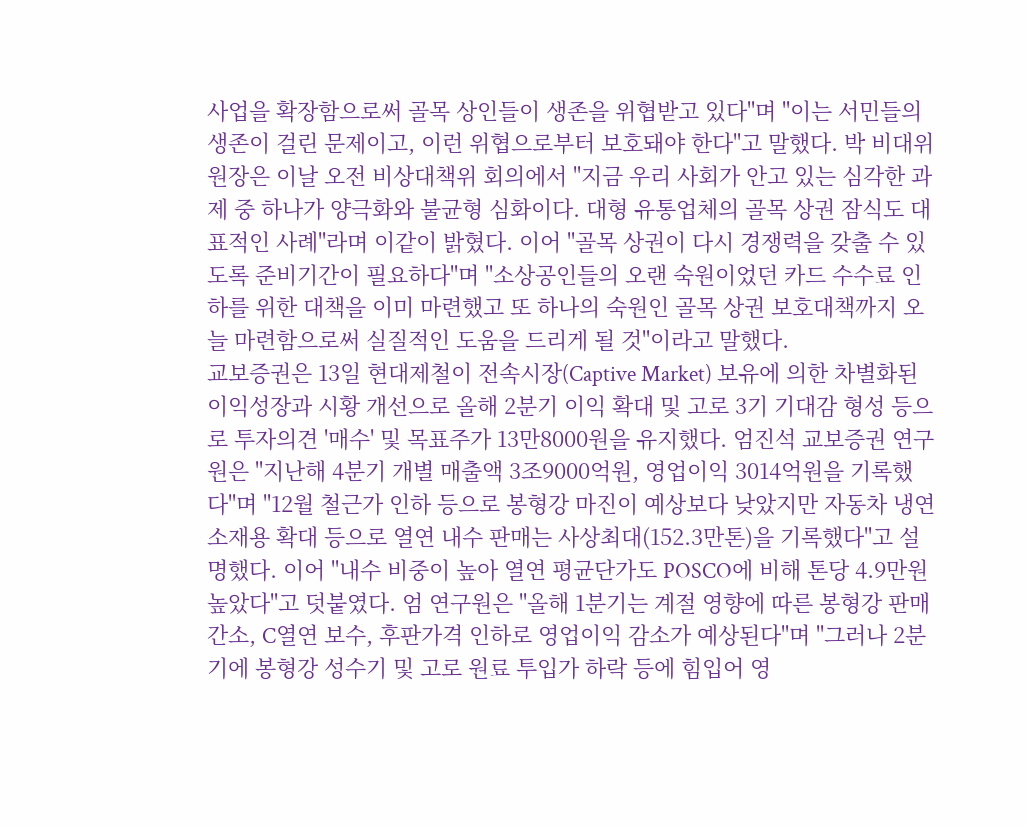사업을 확장함으로써 골목 상인들이 생존을 위협받고 있다"며 "이는 서민들의 생존이 걸린 문제이고, 이런 위협으로부터 보호돼야 한다"고 말했다. 박 비대위원장은 이날 오전 비상대책위 회의에서 "지금 우리 사회가 안고 있는 심각한 과제 중 하나가 양극화와 불균형 심화이다. 대형 유통업체의 골목 상권 잠식도 대표적인 사례"라며 이같이 밝혔다. 이어 "골목 상권이 다시 경쟁력을 갖출 수 있도록 준비기간이 필요하다"며 "소상공인들의 오랜 숙원이었던 카드 수수료 인하를 위한 대책을 이미 마련했고 또 하나의 숙원인 골목 상권 보호대책까지 오늘 마련함으로써 실질적인 도움을 드리게 될 것"이라고 말했다.
교보증권은 13일 현대제철이 전속시장(Captive Market) 보유에 의한 차별화된 이익성장과 시황 개선으로 올해 2분기 이익 확대 및 고로 3기 기대감 형성 등으로 투자의견 '매수' 및 목표주가 13만8000원을 유지했다. 엄진석 교보증권 연구원은 "지난해 4분기 개별 매출액 3조9000억원, 영업이익 3014억원을 기록했다"며 "12월 철근가 인하 등으로 봉형강 마진이 예상보다 낮았지만 자동차 냉연 소재용 확대 등으로 열연 내수 판매는 사상최대(152.3만톤)을 기록했다"고 설명했다. 이어 "내수 비중이 높아 열연 평균단가도 POSCO에 비해 톤당 4.9만원 높았다"고 덧붙였다. 엄 연구원은 "올해 1분기는 계절 영향에 따른 봉형강 판매 간소, C열연 보수, 후판가격 인하로 영업이익 감소가 예상된다"며 "그러나 2분기에 봉형강 성수기 및 고로 원료 투입가 하락 등에 힘입어 영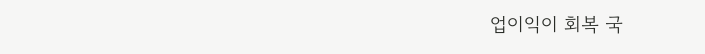업이익이 회복 국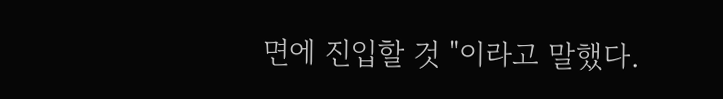면에 진입할 것 "이라고 말했다.